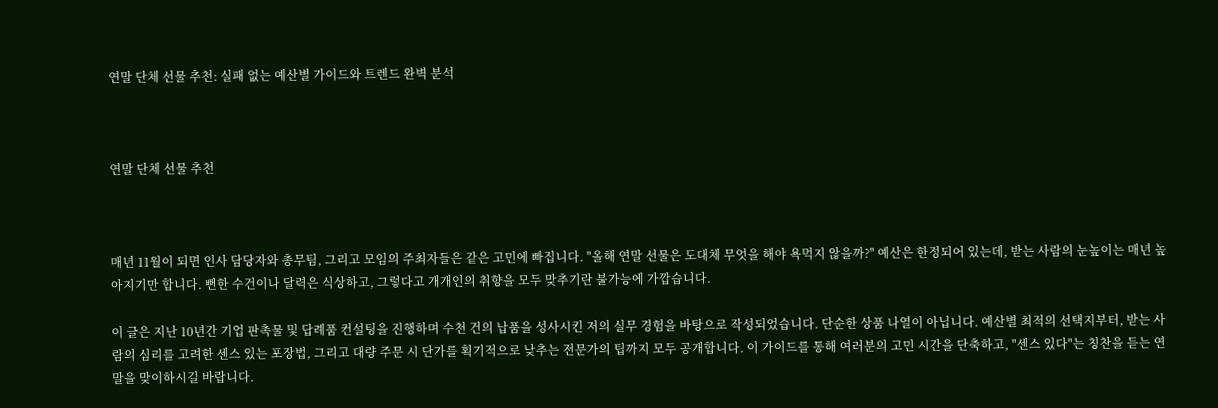연말 단체 선물 추천: 실패 없는 예산별 가이드와 트렌드 완벽 분석



연말 단체 선물 추천



매년 11월이 되면 인사 담당자와 총무팀, 그리고 모임의 주최자들은 같은 고민에 빠집니다. "올해 연말 선물은 도대체 무엇을 해야 욕먹지 않을까?" 예산은 한정되어 있는데, 받는 사람의 눈높이는 매년 높아지기만 합니다. 뻔한 수건이나 달력은 식상하고, 그렇다고 개개인의 취향을 모두 맞추기란 불가능에 가깝습니다.

이 글은 지난 10년간 기업 판촉물 및 답례품 컨설팅을 진행하며 수천 건의 납품을 성사시킨 저의 실무 경험을 바탕으로 작성되었습니다. 단순한 상품 나열이 아닙니다. 예산별 최적의 선택지부터, 받는 사람의 심리를 고려한 센스 있는 포장법, 그리고 대량 주문 시 단가를 획기적으로 낮추는 전문가의 팁까지 모두 공개합니다. 이 가이드를 통해 여러분의 고민 시간을 단축하고, "센스 있다"는 칭찬을 듣는 연말을 맞이하시길 바랍니다.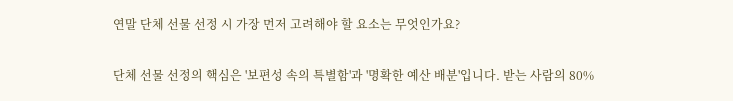연말 단체 선물 선정 시 가장 먼저 고려해야 할 요소는 무엇인가요?

단체 선물 선정의 핵심은 '보편성 속의 특별함'과 '명확한 예산 배분'입니다. 받는 사람의 80%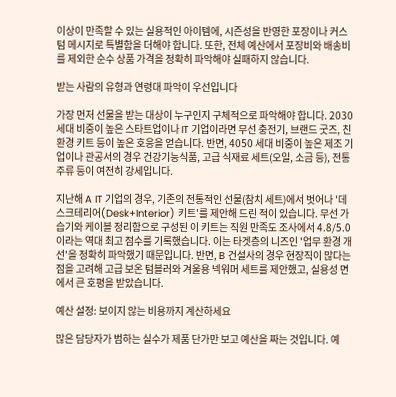이상이 만족할 수 있는 실용적인 아이템에, 시즌성을 반영한 포장이나 커스텀 메시지로 특별함을 더해야 합니다. 또한, 전체 예산에서 포장비와 배송비를 제외한 순수 상품 가격을 정확히 파악해야 실패하지 않습니다.

받는 사람의 유형과 연령대 파악이 우선입니다

가장 먼저 선물을 받는 대상이 누구인지 구체적으로 파악해야 합니다. 2030 세대 비중이 높은 스타트업이나 IT 기업이라면 무선 충전기, 브랜드 굿즈, 친환경 키트 등이 높은 호응을 얻습니다. 반면, 4050 세대 비중이 높은 제조 기업이나 관공서의 경우 건강기능식품, 고급 식재료 세트(오일, 소금 등), 전통 주류 등이 여전히 강세입니다.

지난해 A IT 기업의 경우, 기존의 전통적인 선물(참치 세트)에서 벗어나 '데스크테리어(Desk+Interior) 키트'를 제안해 드린 적이 있습니다. 무선 가습기와 케이블 정리함으로 구성된 이 키트는 직원 만족도 조사에서 4.8/5.0이라는 역대 최고 점수를 기록했습니다. 이는 타겟층의 니즈인 '업무 환경 개선'을 정확히 파악했기 때문입니다. 반면, B 건설사의 경우 현장직이 많다는 점을 고려해 고급 보온 텀블러와 겨울용 넥워머 세트를 제안했고, 실용성 면에서 큰 호평을 받았습니다.

예산 설정: 보이지 않는 비용까지 계산하세요

많은 담당자가 범하는 실수가 제품 단가만 보고 예산을 짜는 것입니다. 예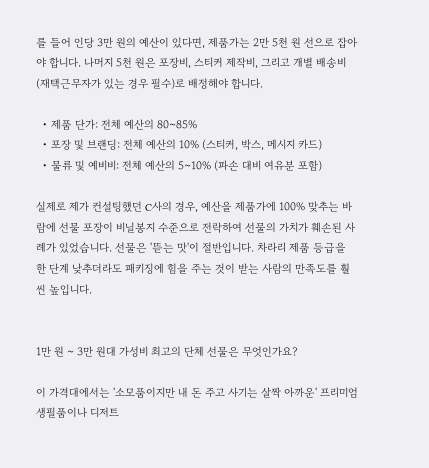를 들어 인당 3만 원의 예산이 있다면, 제품가는 2만 5천 원 선으로 잡아야 합니다. 나머지 5천 원은 포장비, 스티커 제작비, 그리고 개별 배송비(재택근무자가 있는 경우 필수)로 배정해야 합니다.

  • 제품 단가: 전체 예산의 80~85%
  • 포장 및 브랜딩: 전체 예산의 10% (스티커, 박스, 메시지 카드)
  • 물류 및 예비비: 전체 예산의 5~10% (파손 대비 여유분 포함)

실제로 제가 컨설팅했던 C사의 경우, 예산을 제품가에 100% 맞추는 바람에 선물 포장이 비닐봉지 수준으로 전락하여 선물의 가치가 훼손된 사례가 있었습니다. 선물은 '뜯는 맛'이 절반입니다. 차라리 제품 등급을 한 단계 낮추더라도 패키징에 힘을 주는 것이 받는 사람의 만족도를 훨씬 높입니다.


1만 원 ~ 3만 원대 가성비 최고의 단체 선물은 무엇인가요?

이 가격대에서는 '소모품이지만 내 돈 주고 사기는 살짝 아까운' 프리미엄 생필품이나 디저트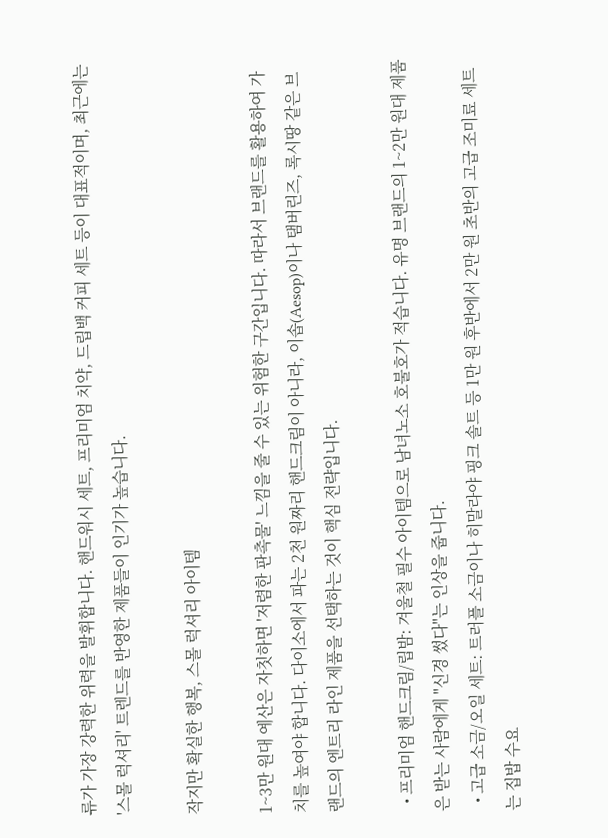류가 가장 강력한 위력을 발휘합니다. 핸드워시 세트, 프리미엄 치약, 드립백 커피 세트 등이 대표적이며, 최근에는 '스몰 럭셔리' 트렌드를 반영한 제품들이 인기가 높습니다.

작지만 확실한 행복, 스몰 럭셔리 아이템

1~3만 원대 예산은 자칫하면 '저렴한 판촉물' 느낌을 줄 수 있는 위험한 구간입니다. 따라서 브랜드를 활용하여 가치를 높여야 합니다. 다이소에서 파는 2천 원짜리 핸드크림이 아니라, 이솝(Aesop)이나 탬버린즈, 록시땅 같은 브랜드의 엔트리 라인 제품을 선택하는 것이 핵심 전략입니다.

  • 프리미엄 핸드크림/립밤: 겨울철 필수 아이템으로 남녀노소 호불호가 적습니다. 유명 브랜드의 1~2만 원대 제품은 받는 사람에게 "신경 썼다"는 인상을 줍니다.
  • 고급 소금/오일 세트: 트러플 소금이나 히말라야 핑크 솔트 등 1만 원 후반에서 2만 원 초반의 고급 조미료 세트는 집밥 수요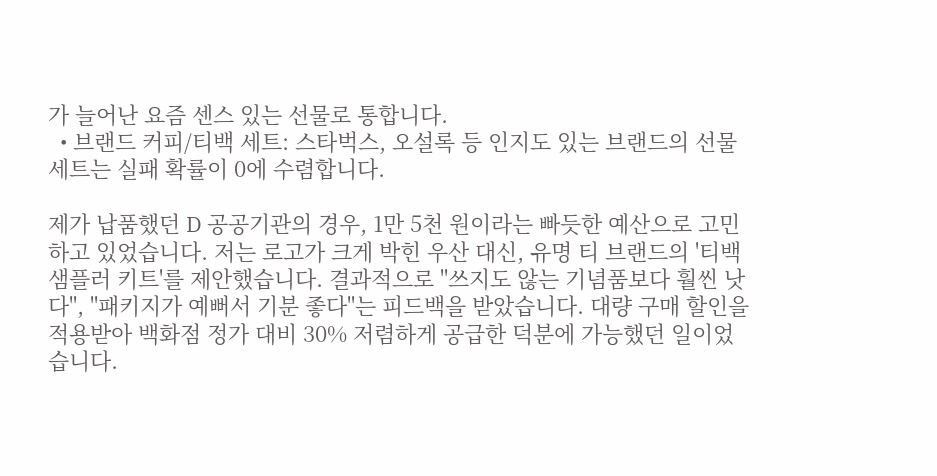가 늘어난 요즘 센스 있는 선물로 통합니다.
  • 브랜드 커피/티백 세트: 스타벅스, 오설록 등 인지도 있는 브랜드의 선물 세트는 실패 확률이 0에 수렴합니다.

제가 납품했던 D 공공기관의 경우, 1만 5천 원이라는 빠듯한 예산으로 고민하고 있었습니다. 저는 로고가 크게 박힌 우산 대신, 유명 티 브랜드의 '티백 샘플러 키트'를 제안했습니다. 결과적으로 "쓰지도 않는 기념품보다 훨씬 낫다", "패키지가 예뻐서 기분 좋다"는 피드백을 받았습니다. 대량 구매 할인을 적용받아 백화점 정가 대비 30% 저렴하게 공급한 덕분에 가능했던 일이었습니다.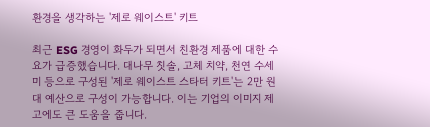환경을 생각하는 '제로 웨이스트' 키트

최근 ESG 경영이 화두가 되면서 친환경 제품에 대한 수요가 급증했습니다. 대나무 칫솔, 고체 치약, 천연 수세미 등으로 구성된 '제로 웨이스트 스타터 키트'는 2만 원대 예산으로 구성이 가능합니다. 이는 기업의 이미지 제고에도 큰 도움을 줍니다.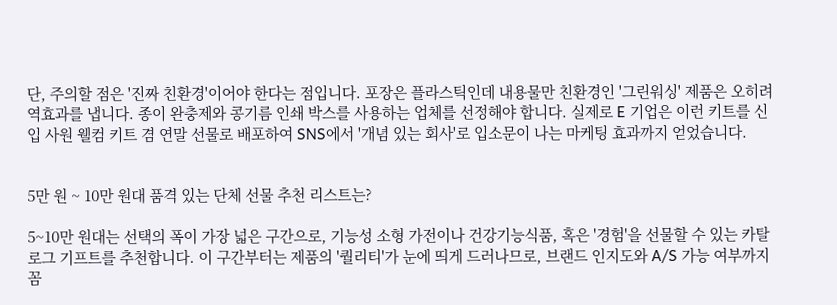단, 주의할 점은 '진짜 친환경'이어야 한다는 점입니다. 포장은 플라스틱인데 내용물만 친환경인 '그린워싱' 제품은 오히려 역효과를 냅니다. 종이 완충제와 콩기름 인쇄 박스를 사용하는 업체를 선정해야 합니다. 실제로 E 기업은 이런 키트를 신입 사원 웰컴 키트 겸 연말 선물로 배포하여 SNS에서 '개념 있는 회사'로 입소문이 나는 마케팅 효과까지 얻었습니다.


5만 원 ~ 10만 원대 품격 있는 단체 선물 추천 리스트는?

5~10만 원대는 선택의 폭이 가장 넓은 구간으로, 기능성 소형 가전이나 건강기능식품, 혹은 '경험'을 선물할 수 있는 카탈로그 기프트를 추천합니다. 이 구간부터는 제품의 '퀄리티'가 눈에 띄게 드러나므로, 브랜드 인지도와 A/S 가능 여부까지 꼼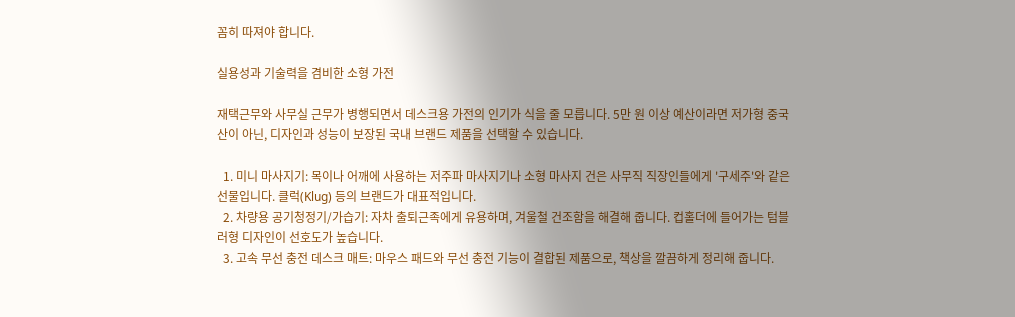꼼히 따져야 합니다.

실용성과 기술력을 겸비한 소형 가전

재택근무와 사무실 근무가 병행되면서 데스크용 가전의 인기가 식을 줄 모릅니다. 5만 원 이상 예산이라면 저가형 중국산이 아닌, 디자인과 성능이 보장된 국내 브랜드 제품을 선택할 수 있습니다.

  1. 미니 마사지기: 목이나 어깨에 사용하는 저주파 마사지기나 소형 마사지 건은 사무직 직장인들에게 '구세주'와 같은 선물입니다. 클럭(Klug) 등의 브랜드가 대표적입니다.
  2. 차량용 공기청정기/가습기: 자차 출퇴근족에게 유용하며, 겨울철 건조함을 해결해 줍니다. 컵홀더에 들어가는 텀블러형 디자인이 선호도가 높습니다.
  3. 고속 무선 충전 데스크 매트: 마우스 패드와 무선 충전 기능이 결합된 제품으로, 책상을 깔끔하게 정리해 줍니다.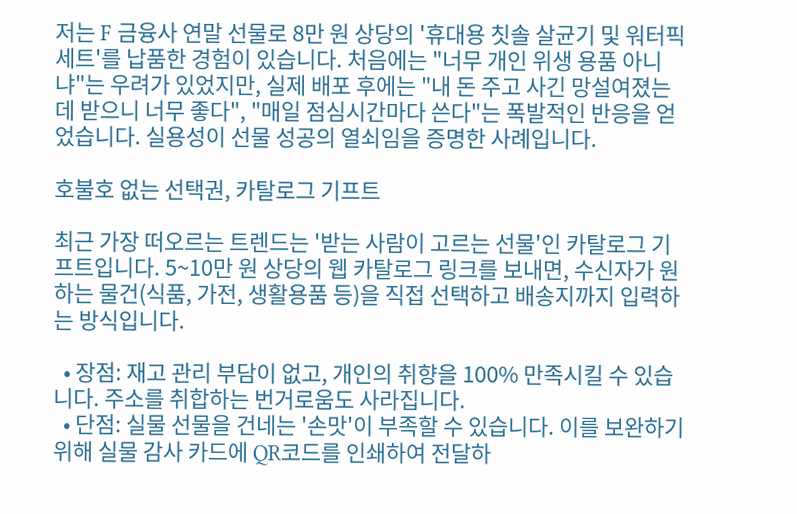저는 F 금융사 연말 선물로 8만 원 상당의 '휴대용 칫솔 살균기 및 워터픽 세트'를 납품한 경험이 있습니다. 처음에는 "너무 개인 위생 용품 아니냐"는 우려가 있었지만, 실제 배포 후에는 "내 돈 주고 사긴 망설여졌는데 받으니 너무 좋다", "매일 점심시간마다 쓴다"는 폭발적인 반응을 얻었습니다. 실용성이 선물 성공의 열쇠임을 증명한 사례입니다.

호불호 없는 선택권, 카탈로그 기프트

최근 가장 떠오르는 트렌드는 '받는 사람이 고르는 선물'인 카탈로그 기프트입니다. 5~10만 원 상당의 웹 카탈로그 링크를 보내면, 수신자가 원하는 물건(식품, 가전, 생활용품 등)을 직접 선택하고 배송지까지 입력하는 방식입니다.

  • 장점: 재고 관리 부담이 없고, 개인의 취향을 100% 만족시킬 수 있습니다. 주소를 취합하는 번거로움도 사라집니다.
  • 단점: 실물 선물을 건네는 '손맛'이 부족할 수 있습니다. 이를 보완하기 위해 실물 감사 카드에 QR코드를 인쇄하여 전달하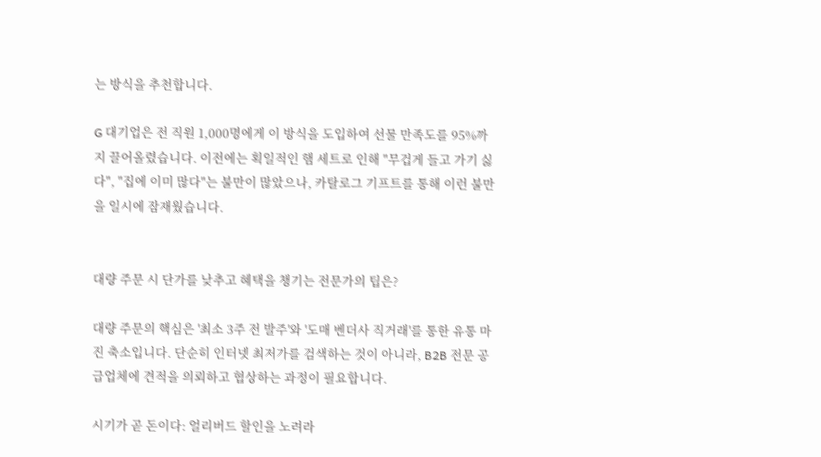는 방식을 추천합니다.

G 대기업은 전 직원 1,000명에게 이 방식을 도입하여 선물 만족도를 95%까지 끌어올렸습니다. 이전에는 획일적인 햄 세트로 인해 "무겁게 들고 가기 싫다", "집에 이미 많다"는 불만이 많았으나, 카탈로그 기프트를 통해 이런 불만을 일시에 잠재웠습니다.


대량 주문 시 단가를 낮추고 혜택을 챙기는 전문가의 팁은?

대량 주문의 핵심은 '최소 3주 전 발주'와 '도매 벤더사 직거래'를 통한 유통 마진 축소입니다. 단순히 인터넷 최저가를 검색하는 것이 아니라, B2B 전문 공급업체에 견적을 의뢰하고 협상하는 과정이 필요합니다.

시기가 곧 돈이다: 얼리버드 할인을 노려라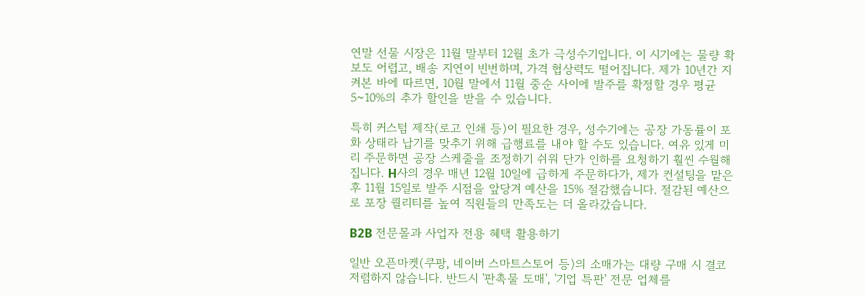연말 선물 시장은 11월 말부터 12월 초가 극성수기입니다. 이 시기에는 물량 확보도 어렵고, 배송 지연이 빈번하며, 가격 협상력도 떨어집니다. 제가 10년간 지켜본 바에 따르면, 10월 말에서 11월 중순 사이에 발주를 확정할 경우 평균 5~10%의 추가 할인을 받을 수 있습니다.

특히 커스텀 제작(로고 인쇄 등)이 필요한 경우, 성수기에는 공장 가동률이 포화 상태라 납기를 맞추기 위해 급행료를 내야 할 수도 있습니다. 여유 있게 미리 주문하면 공장 스케줄을 조정하기 쉬워 단가 인하를 요청하기 훨씬 수월해집니다. H사의 경우 매년 12월 10일에 급하게 주문하다가, 제가 컨설팅을 맡은 후 11월 15일로 발주 시점을 앞당겨 예산을 15% 절감했습니다. 절감된 예산으로 포장 퀄리티를 높여 직원들의 만족도는 더 올라갔습니다.

B2B 전문몰과 사업자 전용 혜택 활용하기

일반 오픈마켓(쿠팡, 네이버 스마트스토어 등)의 소매가는 대량 구매 시 결코 저렴하지 않습니다. 반드시 '판촉물 도매', '기업 특판' 전문 업체를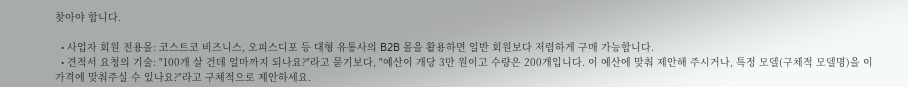찾아야 합니다.

  • 사업자 회원 전용몰: 코스트코 비즈니스, 오피스디포 등 대형 유통사의 B2B 몰을 활용하면 일반 회원보다 저렴하게 구매 가능합니다.
  • 견적서 요청의 기술: "100개 살 건데 얼마까지 되나요?"라고 묻기보다, "예산이 개당 3만 원이고 수량은 200개입니다. 이 예산에 맞춰 제안해 주시거나, 특정 모델(구체적 모델명)을 이 가격에 맞춰주실 수 있나요?"라고 구체적으로 제안하세요.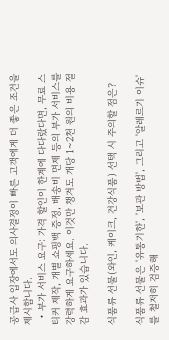공급사 입장에서도 의사결정이 빠른 고객에게 더 좋은 조건을 제시합니다.
  • 부가 서비스 요구: 가격 할인이 한계에 다다랐다면, 무료 스티커 제작, 개별 쇼핑백 증정, 배송비 면제 등의 부가 서비스를 강력하게 요구하세요. 이것만 챙겨도 개당 1~2천 원의 비용 절감 효과가 있습니다.

식품류 선물(와인, 케이크, 건강식품) 선택 시 주의할 점은?

식품류 선물은 '유통기한', '보관 방법', 그리고 '알레르기 이슈'를 철저히 검증해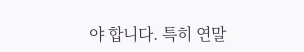야 합니다. 특히 연말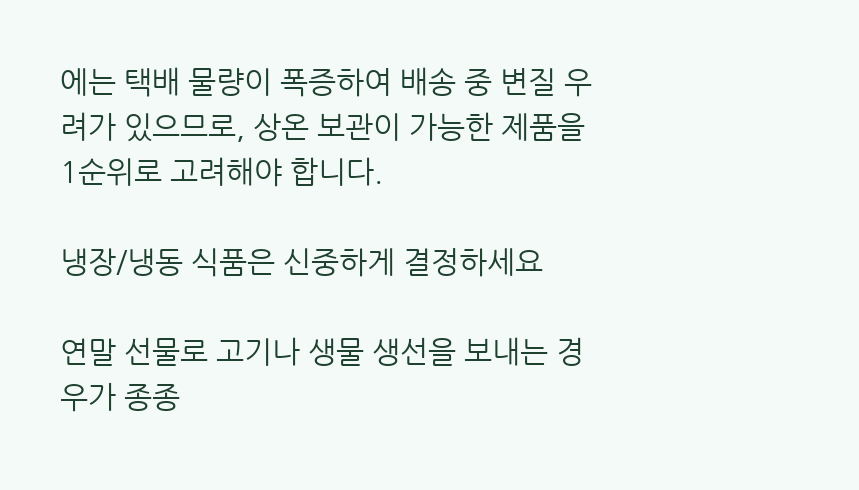에는 택배 물량이 폭증하여 배송 중 변질 우려가 있으므로, 상온 보관이 가능한 제품을 1순위로 고려해야 합니다.

냉장/냉동 식품은 신중하게 결정하세요

연말 선물로 고기나 생물 생선을 보내는 경우가 종종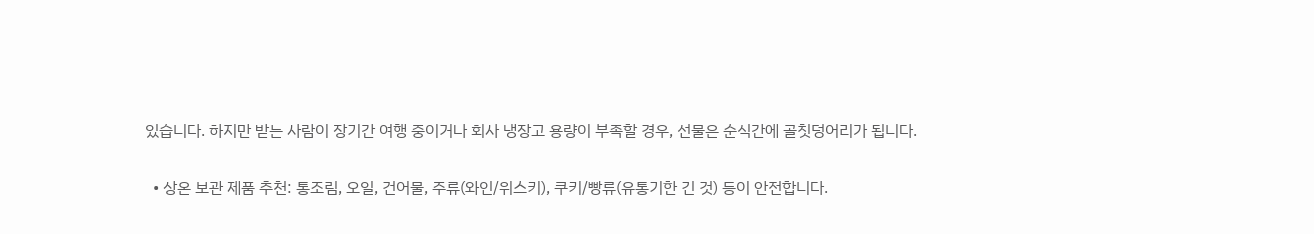있습니다. 하지만 받는 사람이 장기간 여행 중이거나 회사 냉장고 용량이 부족할 경우, 선물은 순식간에 골칫덩어리가 됩니다.

  • 상온 보관 제품 추천: 통조림, 오일, 건어물, 주류(와인/위스키), 쿠키/빵류(유통기한 긴 것) 등이 안전합니다.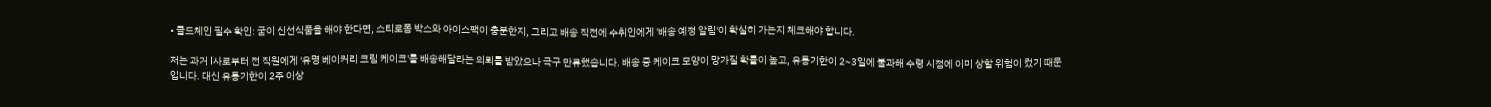• 콜드체인 필수 확인: 굳이 신선식품을 해야 한다면, 스티로폼 박스와 아이스팩이 충분한지, 그리고 배송 직전에 수취인에게 '배송 예정 알림'이 확실히 가는지 체크해야 합니다.

저는 과거 I사로부터 전 직원에게 '유명 베이커리 크림 케이크'를 배송해달라는 의뢰를 받았으나 극구 만류했습니다. 배송 중 케이크 모양이 망가질 확률이 높고, 유통기한이 2~3일에 불과해 수령 시점에 이미 상할 위험이 컸기 때문입니다. 대신 유통기한이 2주 이상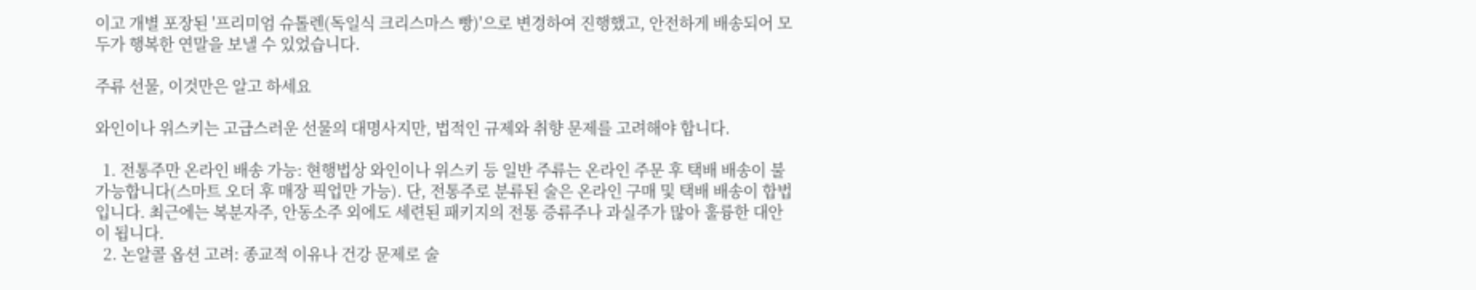이고 개별 포장된 '프리미엄 슈톨렌(독일식 크리스마스 빵)'으로 변경하여 진행했고, 안전하게 배송되어 모두가 행복한 연말을 보낼 수 있었습니다.

주류 선물, 이것만은 알고 하세요

와인이나 위스키는 고급스러운 선물의 대명사지만, 법적인 규제와 취향 문제를 고려해야 합니다.

  1. 전통주만 온라인 배송 가능: 현행법상 와인이나 위스키 등 일반 주류는 온라인 주문 후 택배 배송이 불가능합니다(스마트 오더 후 매장 픽업만 가능). 단, 전통주로 분류된 술은 온라인 구매 및 택배 배송이 합법입니다. 최근에는 복분자주, 안동소주 외에도 세련된 패키지의 전통 증류주나 과실주가 많아 훌륭한 대안이 됩니다.
  2. 논알콜 옵션 고려: 종교적 이유나 건강 문제로 술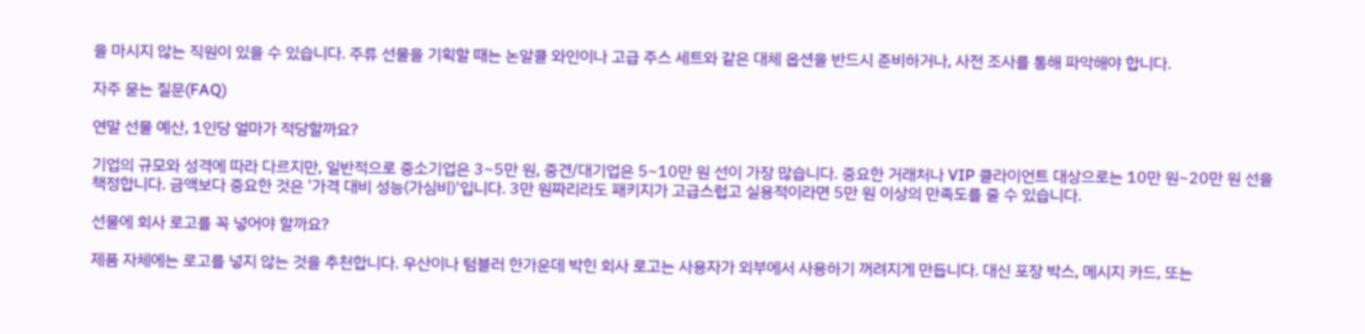을 마시지 않는 직원이 있을 수 있습니다. 주류 선물을 기획할 때는 논알콜 와인이나 고급 주스 세트와 같은 대체 옵션을 반드시 준비하거나, 사전 조사를 통해 파악해야 합니다.

자주 묻는 질문(FAQ)

연말 선물 예산, 1인당 얼마가 적당할까요?

기업의 규모와 성격에 따라 다르지만, 일반적으로 중소기업은 3~5만 원, 중견/대기업은 5~10만 원 선이 가장 많습니다. 중요한 거래처나 VIP 클라이언트 대상으로는 10만 원~20만 원 선을 책정합니다. 금액보다 중요한 것은 '가격 대비 성능(가심비)'입니다. 3만 원짜리라도 패키지가 고급스럽고 실용적이라면 5만 원 이상의 만족도를 줄 수 있습니다.

선물에 회사 로고를 꼭 넣어야 할까요?

제품 자체에는 로고를 넣지 않는 것을 추천합니다. 우산이나 텀블러 한가운데 박힌 회사 로고는 사용자가 외부에서 사용하기 꺼려지게 만듭니다. 대신 포장 박스, 메시지 카드, 또는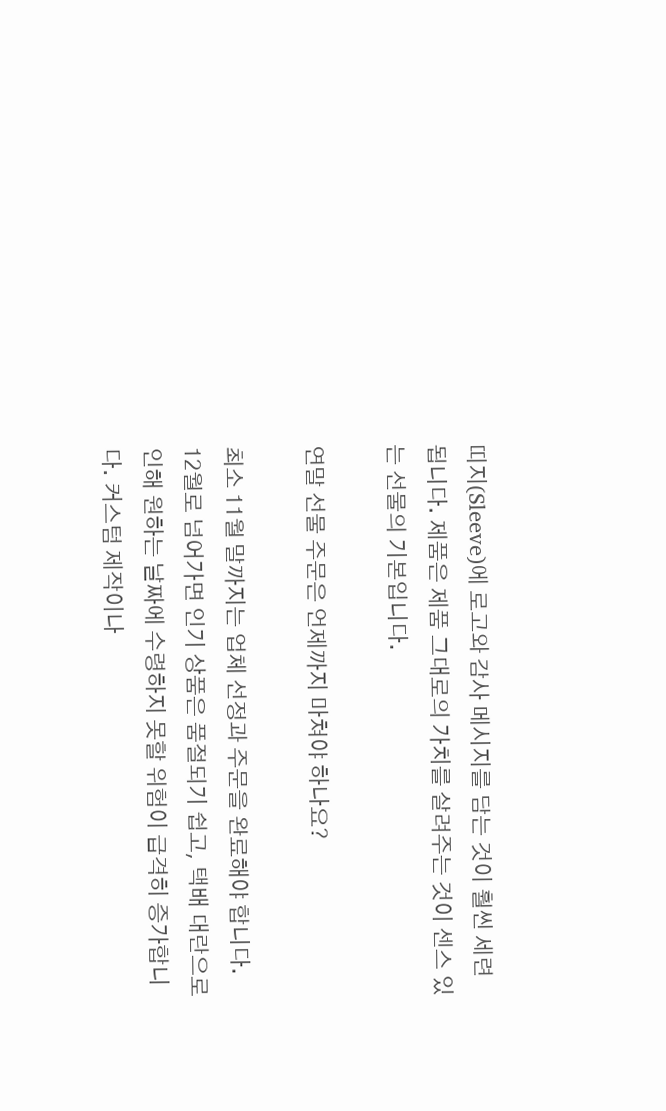띠지(Sleeve)에 로고와 감사 메시지를 담는 것이 훨씬 세련됩니다. 제품은 제품 그대로의 가치를 살려주는 것이 센스 있는 선물의 기본입니다.

연말 선물 주문은 언제까지 마쳐야 하나요?

최소 11월 말까지는 업체 선정과 주문을 완료해야 합니다. 12월로 넘어가면 인기 상품은 품절되기 쉽고, 택배 대란으로 인해 원하는 날짜에 수령하지 못할 위험이 급격히 증가합니다. 커스텀 제작이나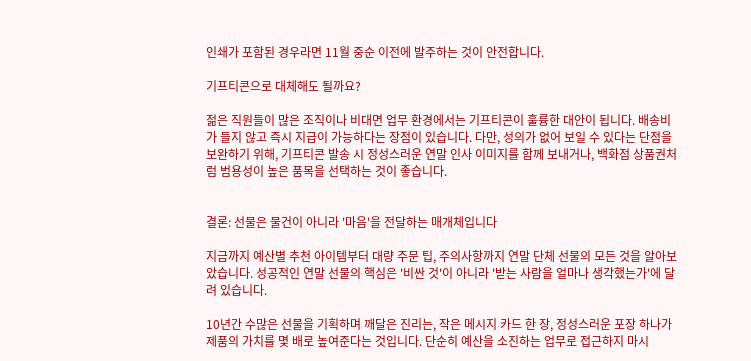인쇄가 포함된 경우라면 11월 중순 이전에 발주하는 것이 안전합니다.

기프티콘으로 대체해도 될까요?

젊은 직원들이 많은 조직이나 비대면 업무 환경에서는 기프티콘이 훌륭한 대안이 됩니다. 배송비가 들지 않고 즉시 지급이 가능하다는 장점이 있습니다. 다만, 성의가 없어 보일 수 있다는 단점을 보완하기 위해, 기프티콘 발송 시 정성스러운 연말 인사 이미지를 함께 보내거나, 백화점 상품권처럼 범용성이 높은 품목을 선택하는 것이 좋습니다.


결론: 선물은 물건이 아니라 '마음'을 전달하는 매개체입니다

지금까지 예산별 추천 아이템부터 대량 주문 팁, 주의사항까지 연말 단체 선물의 모든 것을 알아보았습니다. 성공적인 연말 선물의 핵심은 '비싼 것'이 아니라 '받는 사람을 얼마나 생각했는가'에 달려 있습니다.

10년간 수많은 선물을 기획하며 깨달은 진리는, 작은 메시지 카드 한 장, 정성스러운 포장 하나가 제품의 가치를 몇 배로 높여준다는 것입니다. 단순히 예산을 소진하는 업무로 접근하지 마시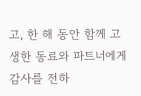고, 한 해 동안 함께 고생한 동료와 파트너에게 감사를 전하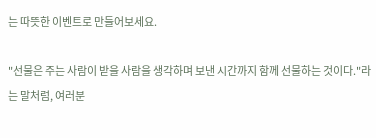는 따뜻한 이벤트로 만들어보세요.

"선물은 주는 사람이 받을 사람을 생각하며 보낸 시간까지 함께 선물하는 것이다."라는 말처럼, 여러분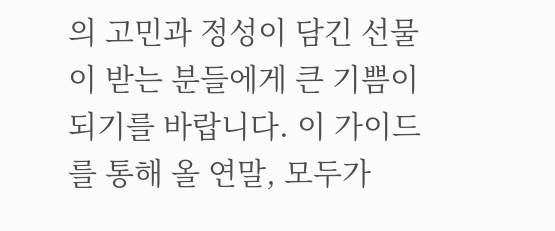의 고민과 정성이 담긴 선물이 받는 분들에게 큰 기쁨이 되기를 바랍니다. 이 가이드를 통해 올 연말, 모두가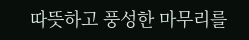따뜻하고 풍성한 마무리를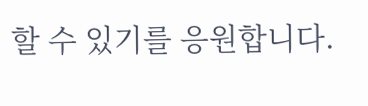할 수 있기를 응원합니다.